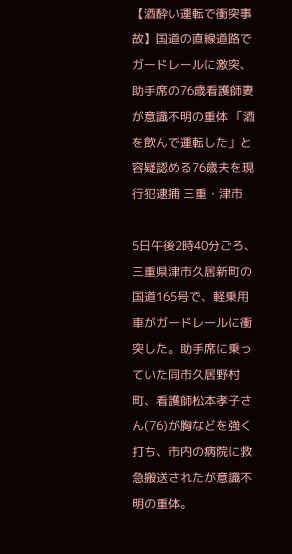【酒酔い運転で衝突事故】国道の直線道路でガードレールに激突、助手席の76歳看護師妻が意識不明の重体 「酒を飲んで運転した」と容疑認める76歳夫を現行犯逮捕 三重・津市

5日午後2時40分ごろ、三重県津市久居新町の国道165号で、軽乗用車がガードレールに衝突した。助手席に乗っていた同市久居野村町、看護師松本孝子さん(76)が胸などを強く打ち、市内の病院に救急搬送されたが意識不明の重体。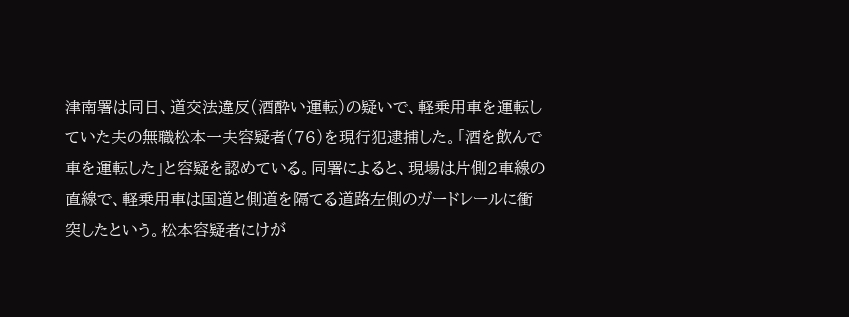津南署は同日、道交法違反(酒酔い運転)の疑いで、軽乗用車を運転していた夫の無職松本一夫容疑者(76)を現行犯逮捕した。「酒を飲んで車を運転した」と容疑を認めている。同署によると、現場は片側2車線の直線で、軽乗用車は国道と側道を隔てる道路左側のガードレールに衝突したという。松本容疑者にけが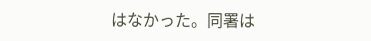はなかった。同署は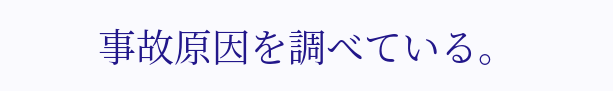事故原因を調べている。